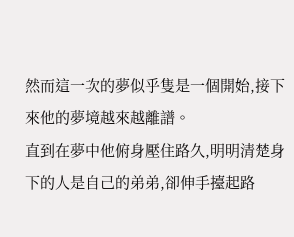然而這一次的夢似乎隻是一個開始,接下來他的夢境越來越離譜。
直到在夢中他俯身壓住路久,明明清楚身下的人是自己的弟弟,卻伸手擡起路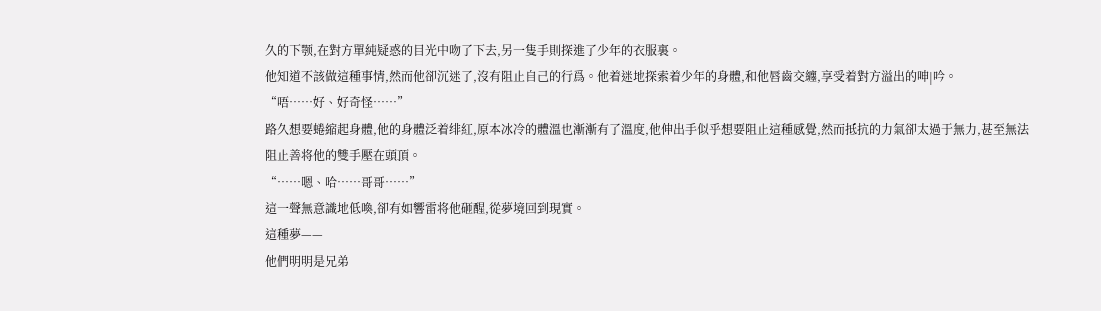久的下颚,在對方單純疑惑的目光中吻了下去,另一隻手則探進了少年的衣服裏。
他知道不該做這種事情,然而他卻沉迷了,沒有阻止自己的行爲。他着迷地探索着少年的身體,和他唇齒交纏,享受着對方溢出的呻|吟。
“唔……好、好奇怪……”
路久想要蜷縮起身體,他的身體泛着绯紅,原本冰冷的體溫也漸漸有了溫度,他伸出手似乎想要阻止這種感覺,然而抵抗的力氣卻太過于無力,甚至無法阻止善将他的雙手壓在頭頂。
“……嗯、哈……哥哥……”
這一聲無意識地低喚,卻有如響雷将他砸醒,從夢境回到現實。
這種夢——
他們明明是兄弟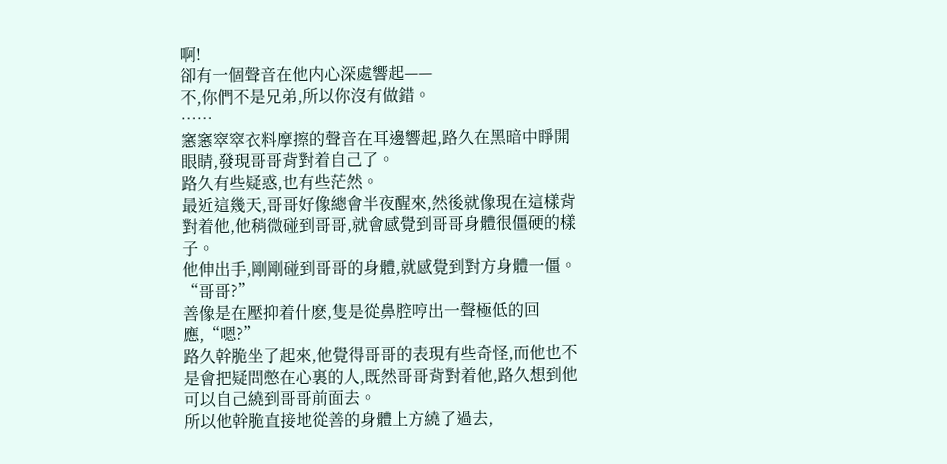啊!
卻有一個聲音在他内心深處響起——
不,你們不是兄弟,所以你沒有做錯。
……
窸窸窣窣衣料摩擦的聲音在耳邊響起,路久在黑暗中睜開眼睛,發現哥哥背對着自己了。
路久有些疑惑,也有些茫然。
最近這幾天,哥哥好像總會半夜醒來,然後就像現在這樣背對着他,他稍微碰到哥哥,就會感覺到哥哥身體很僵硬的樣子。
他伸出手,剛剛碰到哥哥的身體,就感覺到對方身體一僵。
“哥哥?”
善像是在壓抑着什麽,隻是從鼻腔哼出一聲極低的回應,“嗯?”
路久幹脆坐了起來,他覺得哥哥的表現有些奇怪,而他也不是會把疑問憋在心裏的人,既然哥哥背對着他,路久想到他可以自己繞到哥哥前面去。
所以他幹脆直接地從善的身體上方繞了過去,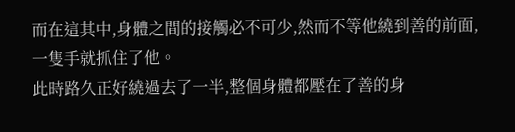而在這其中,身體之間的接觸必不可少,然而不等他繞到善的前面,一隻手就抓住了他。
此時路久正好繞過去了一半,整個身體都壓在了善的身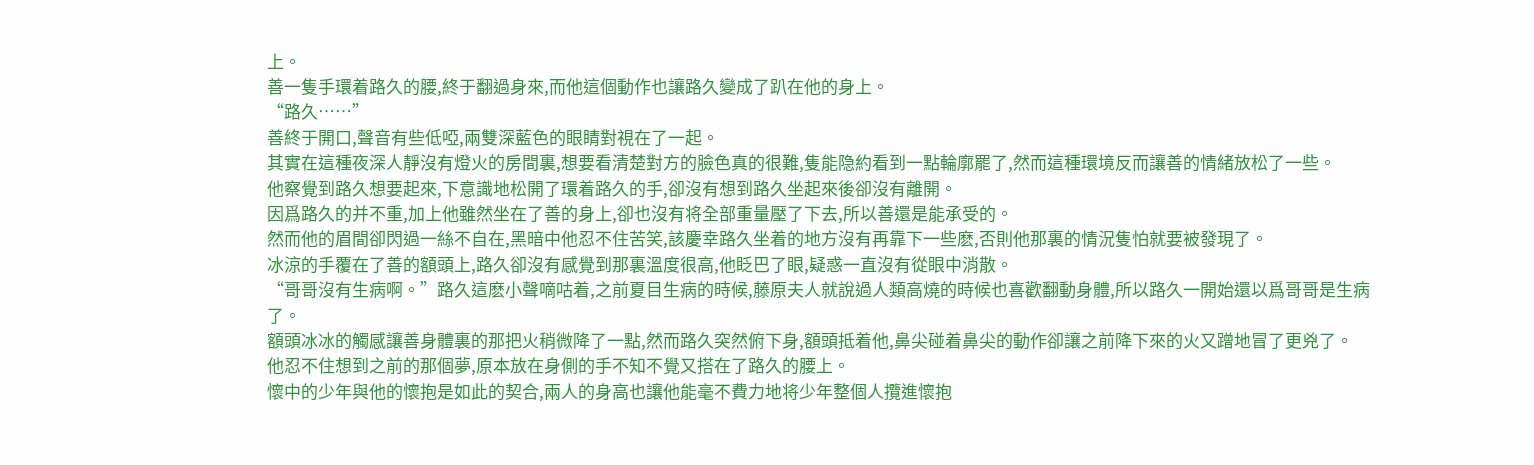上。
善一隻手環着路久的腰,終于翻過身來,而他這個動作也讓路久變成了趴在他的身上。
“路久……”
善終于開口,聲音有些低啞,兩雙深藍色的眼睛對視在了一起。
其實在這種夜深人靜沒有燈火的房間裏,想要看清楚對方的臉色真的很難,隻能隐約看到一點輪廓罷了,然而這種環境反而讓善的情緒放松了一些。
他察覺到路久想要起來,下意識地松開了環着路久的手,卻沒有想到路久坐起來後卻沒有離開。
因爲路久的并不重,加上他雖然坐在了善的身上,卻也沒有将全部重量壓了下去,所以善還是能承受的。
然而他的眉間卻閃過一絲不自在,黑暗中他忍不住苦笑,該慶幸路久坐着的地方沒有再靠下一些麽,否則他那裏的情況隻怕就要被發現了。
冰涼的手覆在了善的額頭上,路久卻沒有感覺到那裏溫度很高,他眨巴了眼,疑惑一直沒有從眼中消散。
“哥哥沒有生病啊。”路久這麽小聲嘀咕着,之前夏目生病的時候,藤原夫人就說過人類高燒的時候也喜歡翻動身體,所以路久一開始還以爲哥哥是生病了。
額頭冰冰的觸感讓善身體裏的那把火稍微降了一點,然而路久突然俯下身,額頭抵着他,鼻尖碰着鼻尖的動作卻讓之前降下來的火又蹭地冒了更兇了。
他忍不住想到之前的那個夢,原本放在身側的手不知不覺又搭在了路久的腰上。
懷中的少年與他的懷抱是如此的契合,兩人的身高也讓他能毫不費力地将少年整個人攬進懷抱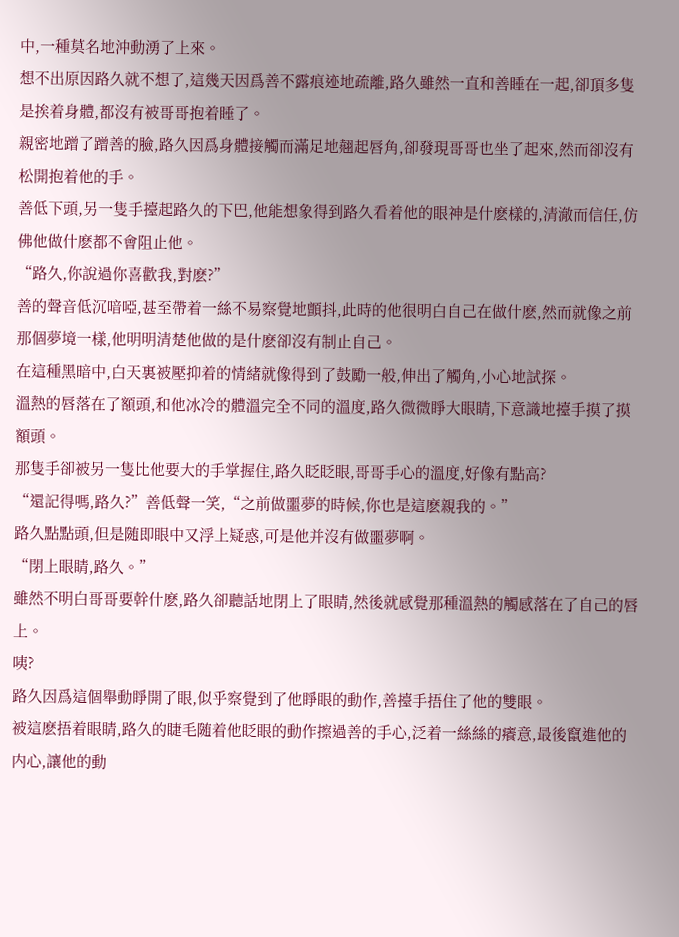中,一種莫名地沖動湧了上來。
想不出原因路久就不想了,這幾天因爲善不露痕迹地疏離,路久雖然一直和善睡在一起,卻頂多隻是挨着身體,都沒有被哥哥抱着睡了。
親密地蹭了蹭善的臉,路久因爲身體接觸而滿足地翹起唇角,卻發現哥哥也坐了起來,然而卻沒有松開抱着他的手。
善低下頭,另一隻手擡起路久的下巴,他能想象得到路久看着他的眼神是什麽樣的,清澈而信任,仿佛他做什麽都不會阻止他。
“路久,你說過你喜歡我,對麽?”
善的聲音低沉喑啞,甚至帶着一絲不易察覺地顫抖,此時的他很明白自己在做什麽,然而就像之前那個夢境一樣,他明明清楚他做的是什麽卻沒有制止自己。
在這種黑暗中,白天裏被壓抑着的情緒就像得到了鼓勵一般,伸出了觸角,小心地試探。
溫熱的唇落在了額頭,和他冰冷的體溫完全不同的溫度,路久微微睜大眼睛,下意識地擡手摸了摸額頭。
那隻手卻被另一隻比他要大的手掌握住,路久眨眨眼,哥哥手心的溫度,好像有點高?
“還記得嗎,路久?”善低聲一笑,“之前做噩夢的時候,你也是這麽親我的。”
路久點點頭,但是随即眼中又浮上疑惑,可是他并沒有做噩夢啊。
“閉上眼睛,路久。”
雖然不明白哥哥要幹什麽,路久卻聽話地閉上了眼睛,然後就感覺那種溫熱的觸感落在了自己的唇上。
咦?
路久因爲這個舉動睜開了眼,似乎察覺到了他睜眼的動作,善擡手捂住了他的雙眼。
被這麽捂着眼睛,路久的睫毛随着他眨眼的動作擦過善的手心,泛着一絲絲的癢意,最後竄進他的内心,讓他的動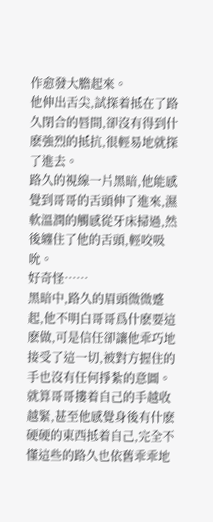作愈發大膽起來。
他伸出舌尖,試探着抵在了路久閉合的唇間,卻沒有得到什麽強烈的抵抗,很輕易地就探了進去。
路久的視線一片黑暗,他能感覺到哥哥的舌頭伸了進來,濕軟溫潤的觸感從牙床掃過,然後纏住了他的舌頭,輕咬吸吮。
好奇怪……
黑暗中,路久的眉頭微微蹙起,他不明白哥哥爲什麽要這麽做,可是信任卻讓他乖巧地接受了這一切,被對方握住的手也沒有任何掙紮的意圖。
就算哥哥摟着自己的手越收越緊,甚至他感覺身後有什麽硬硬的東西抵着自己,完全不懂這些的路久也依舊乖乖地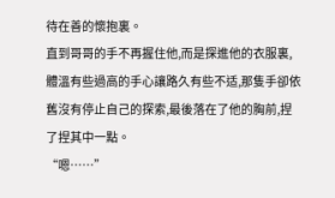待在善的懷抱裏。
直到哥哥的手不再握住他,而是探進他的衣服裏,體溫有些過高的手心讓路久有些不适,那隻手卻依舊沒有停止自己的探索,最後落在了他的胸前,捏了捏其中一點。
“嗯……”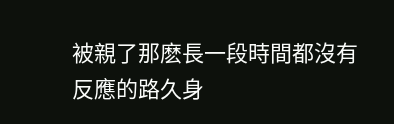被親了那麽長一段時間都沒有反應的路久身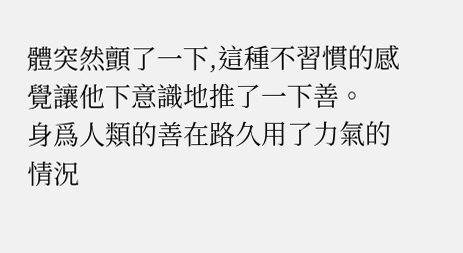體突然顫了一下,這種不習慣的感覺讓他下意識地推了一下善。
身爲人類的善在路久用了力氣的情況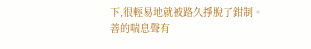下,很輕易地就被路久掙脫了鉗制。
善的喘息聲有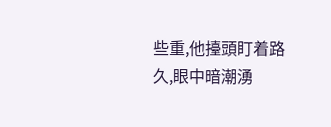些重,他擡頭盯着路久,眼中暗潮湧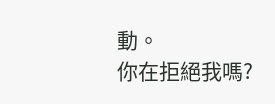動。
你在拒絕我嗎?